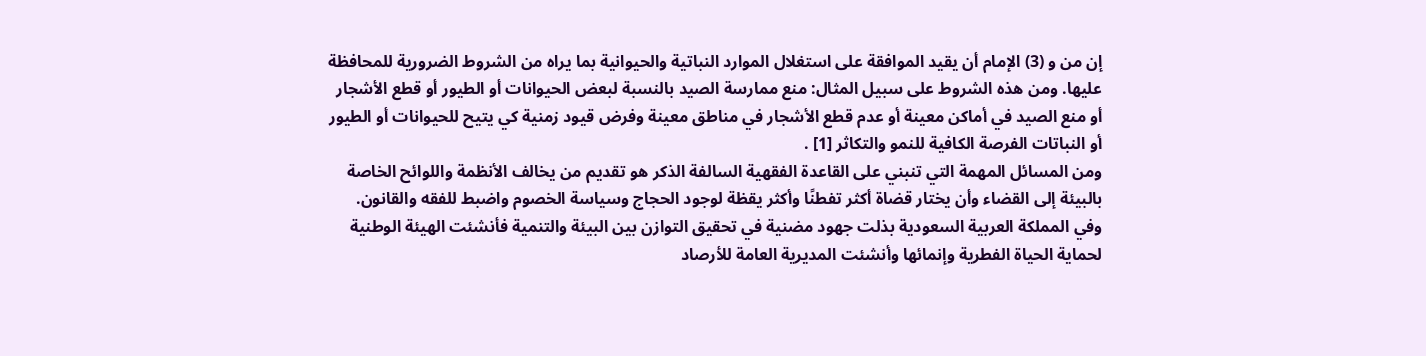إن من و (3) الإمام أن يقيد الموافقة على استغلال الموارد النباتية والحيوانية بما يراه من الشروط الضرورية للمحافظة عليها. ومن هذه الشروط على سبيل المثال: منع ممارسة الصيد بالنسبة لبعض الحيوانات أو الطيور أو قطع الأشجار أو منع الصيد في أماكن معينة أو عدم قطع الأشجار في مناطق معينة وفرض قيود زمنية كي يتيح للحيوانات أو الطيور أو النباتات الفرصة الكافية للنمو والتكاثر [1] .
ومن المسائل المهمة التي تنبني على القاعدة الفقهية السالفة الذكر هو تقديم من يخالف الأنظمة واللوائح الخاصة بالبيئة إلى القضاء وأن يختار قضاة أكثر تفطنًا وأكثر يقظة لوجود الحجاج وسياسة الخصوم واضبط للفقه والقانون.
وفي المملكة العربية السعودية بذلت جهود مضنية في تحقيق التوازن بين البيئة والتنمية فأنشئت الهيئة الوطنية لحماية الحياة الفطرية وإنمائها وأنشئت المديرية العامة للأرصاد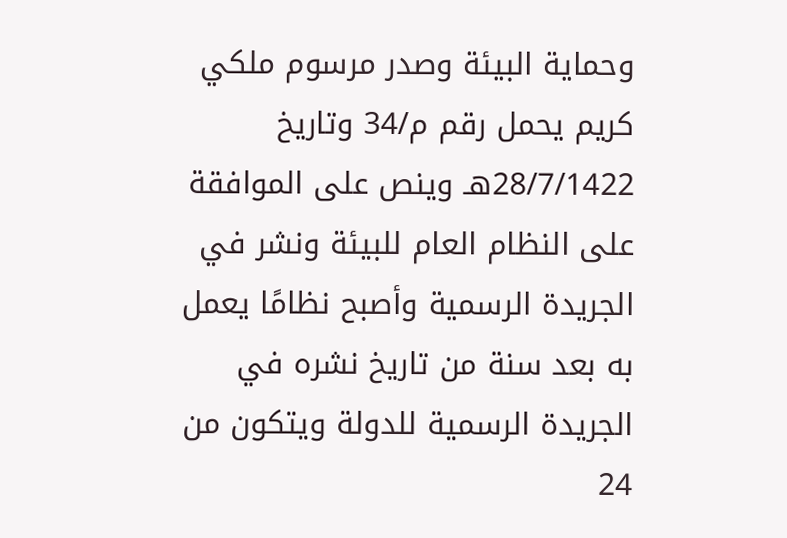وحماية البيئة وصدر مرسوم ملكي كريم يحمل رقم م/34 وتاريخ 28/7/1422هـ وينص على الموافقة على النظام العام للبيئة ونشر في الجريدة الرسمية وأصبح نظامًا يعمل به بعد سنة من تاريخ نشره في الجريدة الرسمية للدولة ويتكون من 24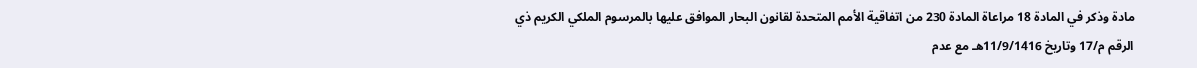مادة وذكر في المادة 18 مراعاة المادة 230 من اتفاقية الأمم المتحدة لقانون البحار الموافق عليها بالمرسوم الملكي الكريم ذي الرقم م/17 وتاريخ 11/9/1416هـ مع عدم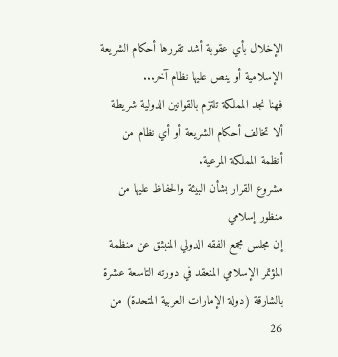الإخلال بأي عقوبة أشد تقررها أحكام الشريعة الإسلامية أو ينص عليها نظام آخر...
فهنا نجد المملكة تلتزم بالقوانين الدولية شريطة ألا تخالف أحكام الشريعة أو أي نظام من أنظمة المملكة المرعية.
مشروع القرار بشأن البيئة والحفاظ عليها من منظور إسلامي
إن مجلس مجمع الفقه الدولي المنبثق عن منظمة المؤتمر الإسلامي المنعقد في دورته التاسعة عشرة بالشارقة (دولة الإمارات العربية المتحدة) من 26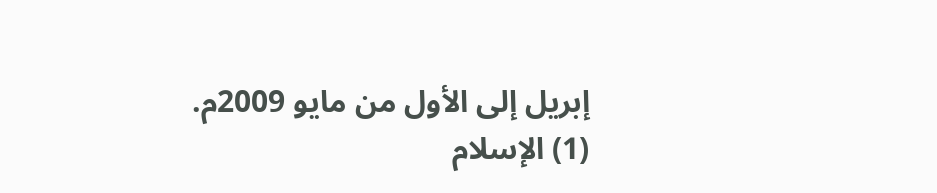إبريل إلى الأول من مايو 2009م.
(1) الإسلام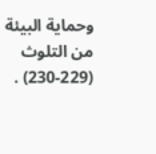وحماية البيئة من التلوث (229-230) .